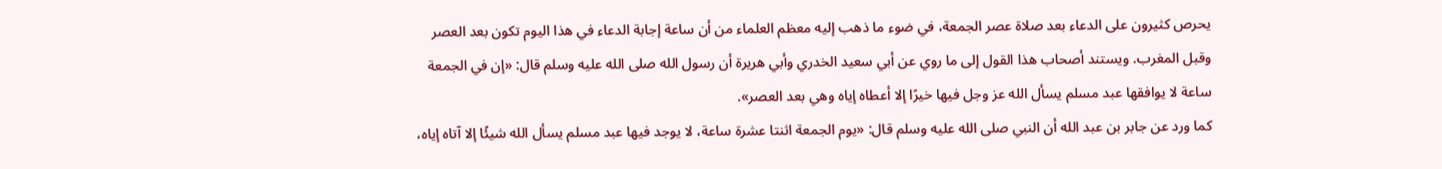يحرص كثيرون على الدعاء بعد صلاة عصر الجمعة، في ضوء ما ذهب إليه معظم العلماء من أن ساعة إجابة الدعاء في هذا اليوم تكون بعد العصر وقبل المغرب. ويستند أصحاب هذا القول إلى ما روي عن أبي سعيد الخدري وأبي هريرة أن رسول الله صلى الله عليه وسلم قال: «إن في الجمعة ساعة لا يوافقها عبد مسلم يسأل الله عز وجل فيها خيرًا إلا أعطاه إياه وهي بعد العصر».
كما ورد عن جابر بن عبد الله أن النبي صلى الله عليه وسلم قال: «يوم الجمعة اثنتا عشرة ساعة، لا يوجد فيها عبد مسلم يسأل الله شيئًا إلا آتاه إياه،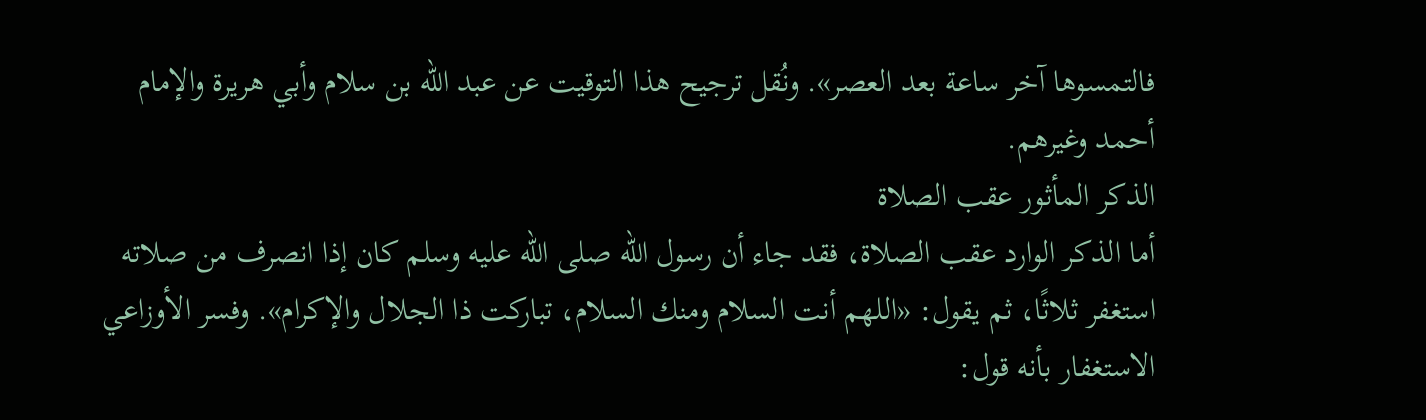فالتمسوها آخر ساعة بعد العصر». ونُقل ترجيح هذا التوقيت عن عبد الله بن سلام وأبي هريرة والإمام أحمد وغيرهم.
الذكر المأثور عقب الصلاة
أما الذكر الوارد عقب الصلاة، فقد جاء أن رسول الله صلى الله عليه وسلم كان إذا انصرف من صلاته استغفر ثلاثًا، ثم يقول: «اللهم أنت السلام ومنك السلام، تباركت ذا الجلال والإكرام». وفسر الأوزاعي الاستغفار بأنه قول: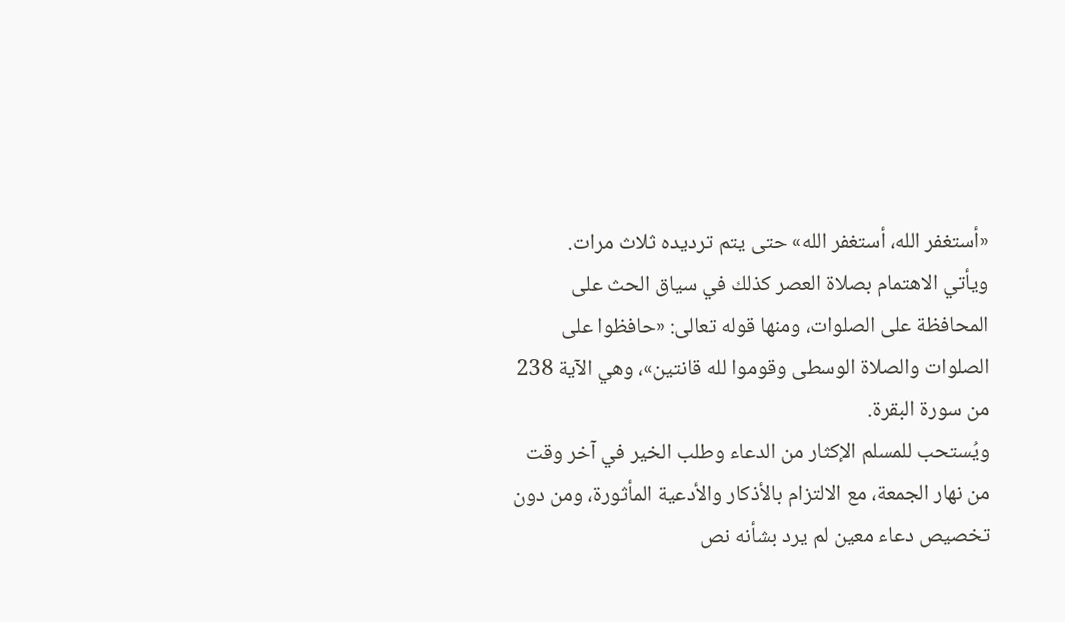«أستغفر الله، أستغفر الله» حتى يتم ترديده ثلاث مرات.
ويأتي الاهتمام بصلاة العصر كذلك في سياق الحث على المحافظة على الصلوات، ومنها قوله تعالى: «حافظوا على الصلوات والصلاة الوسطى وقوموا لله قانتين»، وهي الآية 238 من سورة البقرة.
ويُستحب للمسلم الإكثار من الدعاء وطلب الخير في آخر وقت من نهار الجمعة، مع الالتزام بالأذكار والأدعية المأثورة، ومن دون تخصيص دعاء معين لم يرد بشأنه نص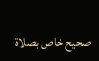صحيح خاص بصلاة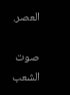العصر.

صوت الشعب